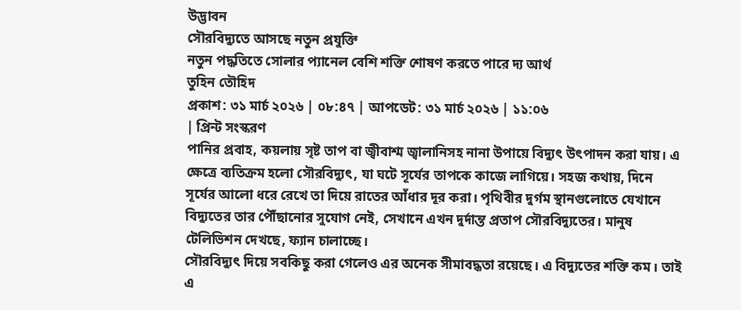উদ্ভাবন
সৌরবিদ্যুতে আসছে নতুন প্রযুক্তি
নতুন পদ্ধতিতে সোলার প্যানেল বেশি শক্তি শোষণ করতে পারে দ্য আর্থ
তুহিন তৌহিদ
প্রকাশ: ৩১ মার্চ ২০২৬ | ০৮:৪৭ | আপডেট: ৩১ মার্চ ২০২৬ | ১১:০৬
| প্রিন্ট সংস্করণ
পানির প্রবাহ, কয়লায় সৃষ্ট তাপ বা জ্বীবাশ্ম জ্বালানিসহ নানা উপায়ে বিদ্যুৎ উৎপাদন করা যায়। এ ক্ষেত্রে ব্যতিক্রম হলো সৌরবিদ্যুৎ, যা ঘটে সূর্যের তাপকে কাজে লাগিয়ে। সহজ কথায়, দিনে সূর্যের আলো ধরে রেখে তা দিয়ে রাতের আঁধার দূর করা। পৃথিবীর দুর্গম স্থানগুলোতে যেখানে বিদ্যুতের তার পৌঁছানোর সুযোগ নেই, সেখানে এখন দুর্দান্ত প্রতাপ সৌরবিদ্যুতের। মানুষ টেলিভিশন দেখছে, ফ্যান চালাচ্ছে।
সৌরবিদ্যুৎ দিয়ে সবকিছু করা গেলেও এর অনেক সীমাবদ্ধতা রয়েছে। এ বিদ্যুতের শক্তি কম। তাই এ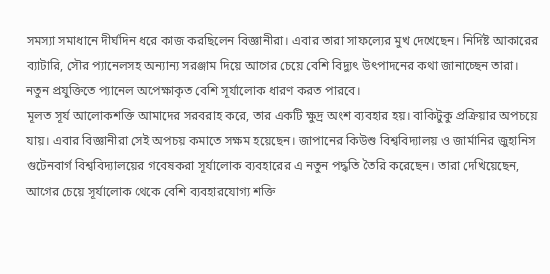সমস্যা সমাধানে দীর্ঘদিন ধরে কাজ করছিলেন বিজ্ঞানীরা। এবার তারা সাফল্যের মুখ দেখেছেন। নির্দিষ্ট আকারের ব্যাটারি, সৌর প্যানেলসহ অন্যান্য সরঞ্জাম দিয়ে আগের চেয়ে বেশি বিদ্যুৎ উৎপাদনের কথা জানাচ্ছেন তারা। নতুন প্রযুক্তিতে প্যানেল অপেক্ষাকৃত বেশি সূর্যালোক ধারণ করত পারবে।
মূলত সূর্য আলোকশক্তি আমাদের সরবরাহ করে, তার একটি ক্ষুদ্র অংশ ব্যবহার হয়। বাকিটুকু প্রক্রিয়ার অপচয়ে যায়। এবার বিজ্ঞানীরা সেই অপচয় কমাতে সক্ষম হয়েছেন। জাপানের কিউশু বিশ্ববিদ্যালয় ও জার্মানির জুহানিস গুটেনবার্গ বিশ্ববিদ্যালয়ের গবেষকরা সূর্যালোক ব্যবহারের এ নতুন পদ্ধতি তৈরি করেছেন। তারা দেখিয়েছেন, আগের চেয়ে সূর্যালোক থেকে বেশি ব্যবহারযোগ্য শক্তি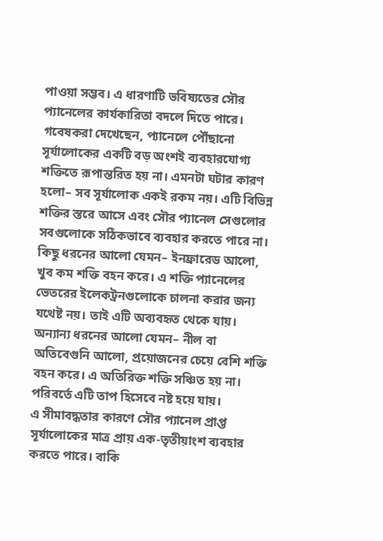পাওয়া সম্ভব। এ ধারণাটি ভবিষ্যতের সৌর প্যানেলের কার্যকারিতা বদলে দিতে পারে।
গবেষকরা দেখেছেন, প্যানেলে পৌঁছানো সূর্যালোকের একটি বড় অংশই ব্যবহারযোগ্য শক্তিতে রূপান্তরিত হয় না। এমনটা ঘটার কারণ হলো– সব সূর্যালোক একই রকম নয়। এটি বিভিন্ন শক্তির স্তরে আসে এবং সৌর প্যানেল সেগুলোর সবগুলোকে সঠিকভাবে ব্যবহার করতে পারে না। কিছু ধরনের আলো যেমন– ইনফ্রারেড আলো, খুব কম শক্তি বহন করে। এ শক্তি প্যানেলের ভেতরের ইলেকট্রনগুলোকে চালনা করার জন্য যথেষ্ট নয়। তাই এটি অব্যবহৃত থেকে যায়। অন্যান্য ধরনের আলো যেমন– নীল বা অতিবেগুনি আলো, প্রয়োজনের চেয়ে বেশি শক্তি বহন করে। এ অতিরিক্ত শক্তি সঞ্চিত হয় না। পরিবর্তে এটি তাপ হিসেবে নষ্ট হয়ে যায়।
এ সীমাবদ্ধতার কারণে সৌর প্যানেল প্রাপ্ত সূর্যালোকের মাত্র প্রায় এক-তৃতীয়াংশ ব্যবহার করতে পারে। বাকি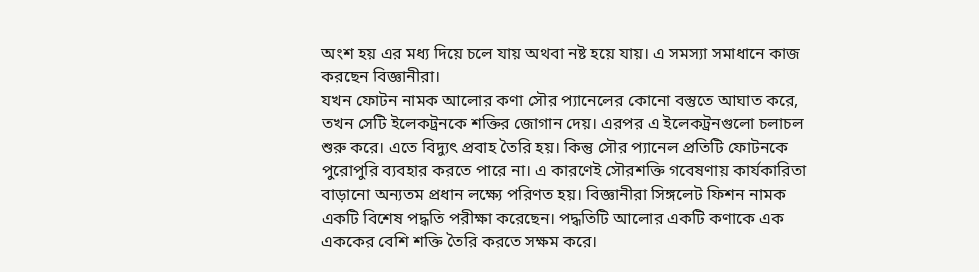অংশ হয় এর মধ্য দিয়ে চলে যায় অথবা নষ্ট হয়ে যায়। এ সমস্যা সমাধানে কাজ করছেন বিজ্ঞানীরা।
যখন ফোটন নামক আলোর কণা সৌর প্যানেলের কোনো বস্তুতে আঘাত করে, তখন সেটি ইলেকট্রনকে শক্তির জোগান দেয়। এরপর এ ইলেকট্রনগুলো চলাচল শুরু করে। এতে বিদ্যুৎ প্রবাহ তৈরি হয়। কিন্তু সৌর প্যানেল প্রতিটি ফোটনকে পুরোপুরি ব্যবহার করতে পারে না। এ কারণেই সৌরশক্তি গবেষণায় কার্যকারিতা বাড়ানো অন্যতম প্রধান লক্ষ্যে পরিণত হয়। বিজ্ঞানীরা সিঙ্গলেট ফিশন নামক একটি বিশেষ পদ্ধতি পরীক্ষা করেছেন। পদ্ধতিটি আলোর একটি কণাকে এক এককের বেশি শক্তি তৈরি করতে সক্ষম করে।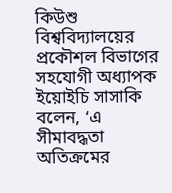কিউশু বিশ্ববিদ্যালয়ের প্রকৌশল বিভাগের সহযোগী অধ্যাপক ইয়োইচি সাসাকি বলেন, ‘এ সীমাবদ্ধতা অতিক্রমের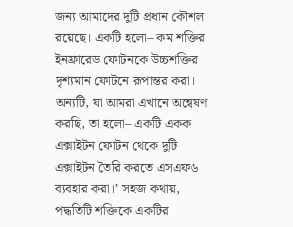জন্য আমাদের দুটি প্রধান কৌশল রয়েছে। একটি হলো– কম শক্তির ইনফ্রারেড ফোটনকে উচ্চশক্তির দৃশ্যমান ফোটনে রূপান্তর করা। অন্যটি, যা আমরা এখানে অন্বেষণ করছি, তা হলো– একটি একক এক্সাইটন ফোটন থেকে দুটি এক্সাইটন তৈরি করতে এসএফ৬ ব্যবহার করা।’ সহজ কথায়, পদ্ধতিটি শক্তিকে একটির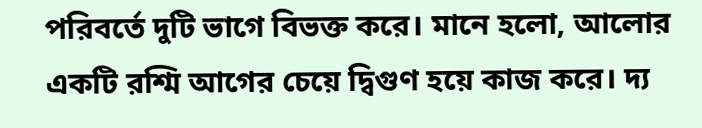পরিবর্তে দুটি ভাগে বিভক্ত করে। মানে হলো, আলোর একটি রশ্মি আগের চেয়ে দ্বিগুণ হয়ে কাজ করে। দ্য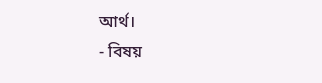আর্থ।
- বিষয়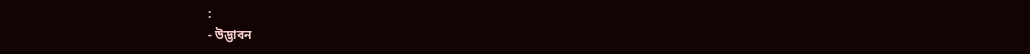:
- উদ্ভাবন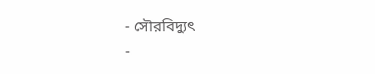- সৌরবিদ্যুৎ
-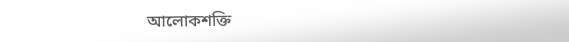আলোকশক্তি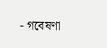- গবেষণা